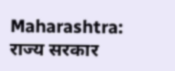Maharashtra: राज्य सरकार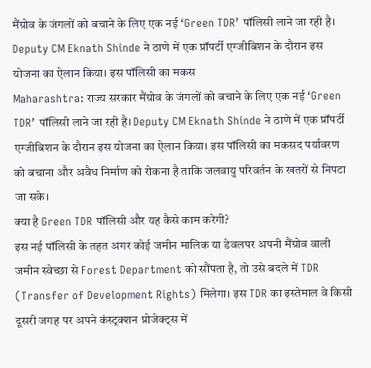मैंग्रोव के जंगलों को बचाने के लिए एक नई ‘Green TDR’ पॉलिसी लाने जा रही है। Deputy CM Eknath Shinde ने ठाणे में एक प्रॉपर्टी एग्जीबिशन के दौरान इस योजना का ऐलान किया। इस पॉलिसी का मकस
Maharashtra: राज्य सरकार मैंग्रोव के जंगलों को बचाने के लिए एक नई ‘Green TDR’ पॉलिसी लाने जा रही है। Deputy CM Eknath Shinde ने ठाणे में एक प्रॉपर्टी एग्जीबिशन के दौरान इस योजना का ऐलान किया। इस पॉलिसी का मकसद पर्यावरण को बचाना और अवैध निर्माण को रोकना है ताकि जलवायु परिवर्तन के खतरों से निपटा जा सके।
क्या है Green TDR पॉलिसी और यह कैसे काम करेगी?
इस नई पॉलिसी के तहत अगर कोई जमीन मालिक या डेवलपर अपनी मैंग्रोव वाली जमीन स्वेच्छा से Forest Department को सौंपता है, तो उसे बदले में TDR (Transfer of Development Rights) मिलेगा। इस TDR का इस्तेमाल वे किसी दूसरी जगह पर अपने कंस्ट्रक्शन प्रोजेक्ट्स में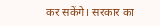कर सकेंगे। सरकार का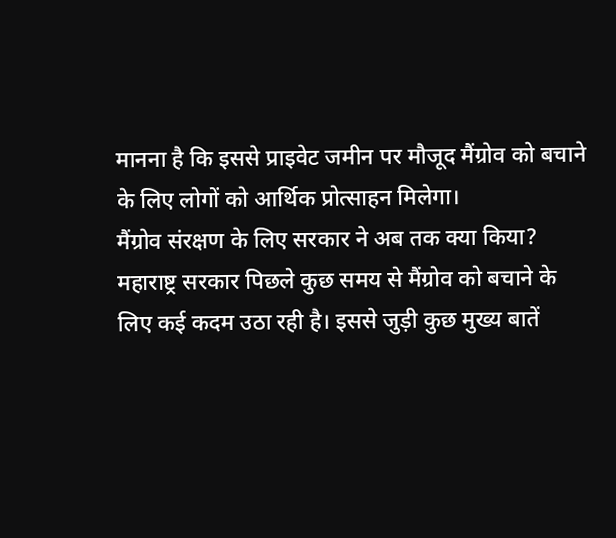मानना है कि इससे प्राइवेट जमीन पर मौजूद मैंग्रोव को बचाने के लिए लोगों को आर्थिक प्रोत्साहन मिलेगा।
मैंग्रोव संरक्षण के लिए सरकार ने अब तक क्या किया?
महाराष्ट्र सरकार पिछले कुछ समय से मैंग्रोव को बचाने के लिए कई कदम उठा रही है। इससे जुड़ी कुछ मुख्य बातें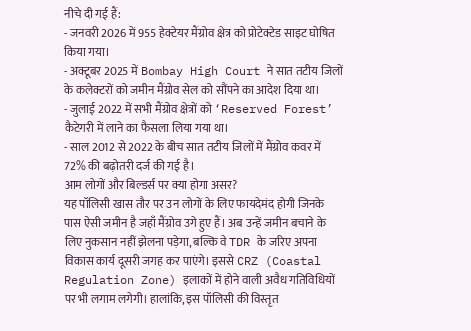नीचे दी गई हैं:
- जनवरी 2026 में 955 हेक्टेयर मैंग्रोव क्षेत्र को प्रोटेक्टेड साइट घोषित किया गया।
- अक्टूबर 2025 में Bombay High Court ने सात तटीय जिलों के कलेक्टरों को जमीन मैंग्रोव सेल को सौंपने का आदेश दिया था।
- जुलाई 2022 में सभी मैंग्रोव क्षेत्रों को ‘Reserved Forest’ कैटेगरी में लाने का फैसला लिया गया था।
- साल 2012 से 2022 के बीच सात तटीय जिलों में मैंग्रोव कवर में 72% की बढ़ोतरी दर्ज की गई है।
आम लोगों और बिल्डर्स पर क्या होगा असर?
यह पॉलिसी खास तौर पर उन लोगों के लिए फायदेमंद होगी जिनके पास ऐसी जमीन है जहाँ मैंग्रोव उगे हुए हैं। अब उन्हें जमीन बचाने के लिए नुकसान नहीं झेलना पड़ेगा, बल्कि वे TDR के जरिए अपना विकास कार्य दूसरी जगह कर पाएंगे। इससे CRZ (Coastal Regulation Zone) इलाकों में होने वाली अवैध गतिविधियों पर भी लगाम लगेगी। हालांकि, इस पॉलिसी की विस्तृत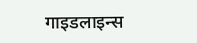गाइडलाइन्स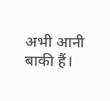अभी आनी बाकी हैं।